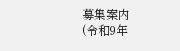募集案内
(令和9年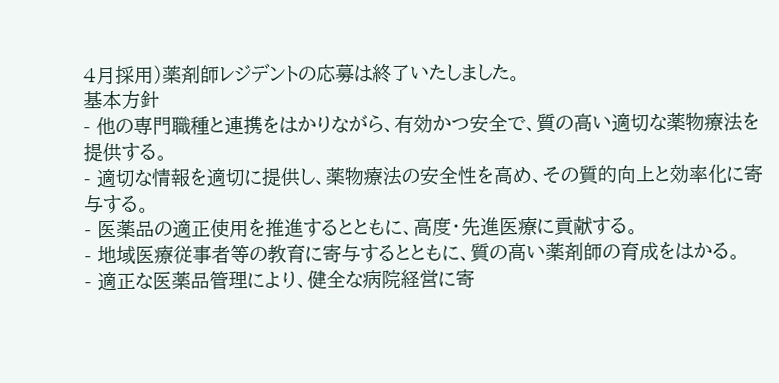4月採用)薬剤師レジデントの応募は終了いたしました。
基本方針
- 他の専門職種と連携をはかりながら、有効かつ安全で、質の高い適切な薬物療法を提供する。
- 適切な情報を適切に提供し、薬物療法の安全性を高め、その質的向上と効率化に寄与する。
- 医薬品の適正使用を推進するとともに、高度・先進医療に貢献する。
- 地域医療従事者等の教育に寄与するとともに、質の高い薬剤師の育成をはかる。
- 適正な医薬品管理により、健全な病院経営に寄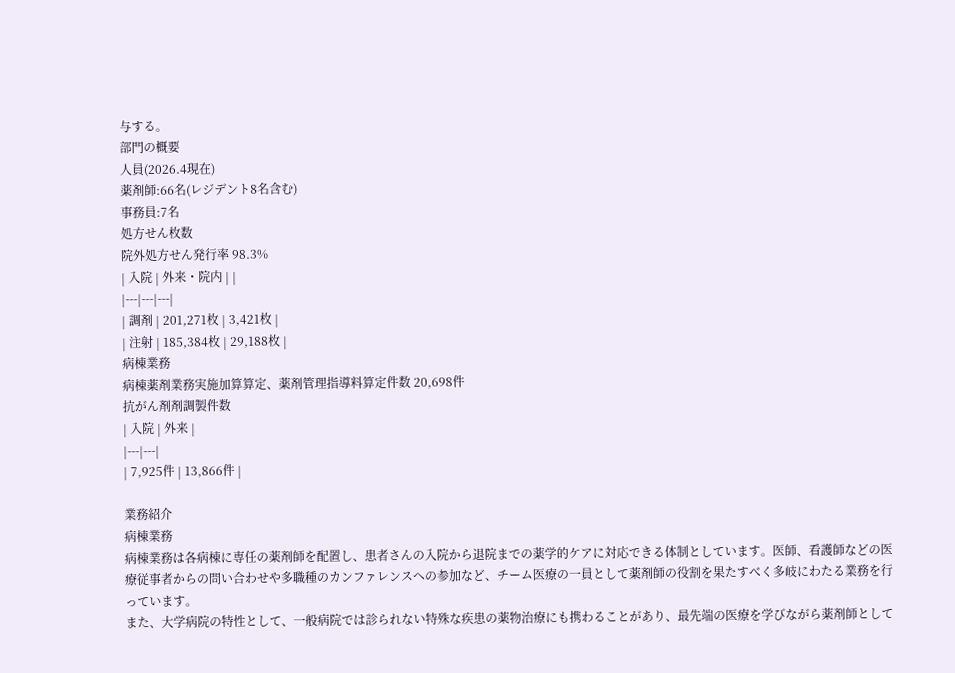与する。
部門の概要
人員(2026.4現在)
薬剤師:66名(レジデント8名含む)
事務員:7名
処方せん枚数
院外処方せん発行率 98.3%
| 入院 | 外来・院内 | |
|---|---|---|
| 調剤 | 201,271枚 | 3,421枚 |
| 注射 | 185,384枚 | 29,188枚 |
病棟業務
病棟薬剤業務実施加算算定、薬剤管理指導料算定件数 20,698件
抗がん剤剤調製件数
| 入院 | 外来 |
|---|---|
| 7,925件 | 13,866件 |

業務紹介
病棟業務
病棟業務は各病棟に専任の薬剤師を配置し、患者さんの入院から退院までの薬学的ケアに対応できる体制としています。医師、看護師などの医療従事者からの問い合わせや多職種のカンファレンスへの参加など、チーム医療の一員として薬剤師の役割を果たすべく多岐にわたる業務を行っています。
また、大学病院の特性として、一般病院では診られない特殊な疾患の薬物治療にも携わることがあり、最先端の医療を学びながら薬剤師として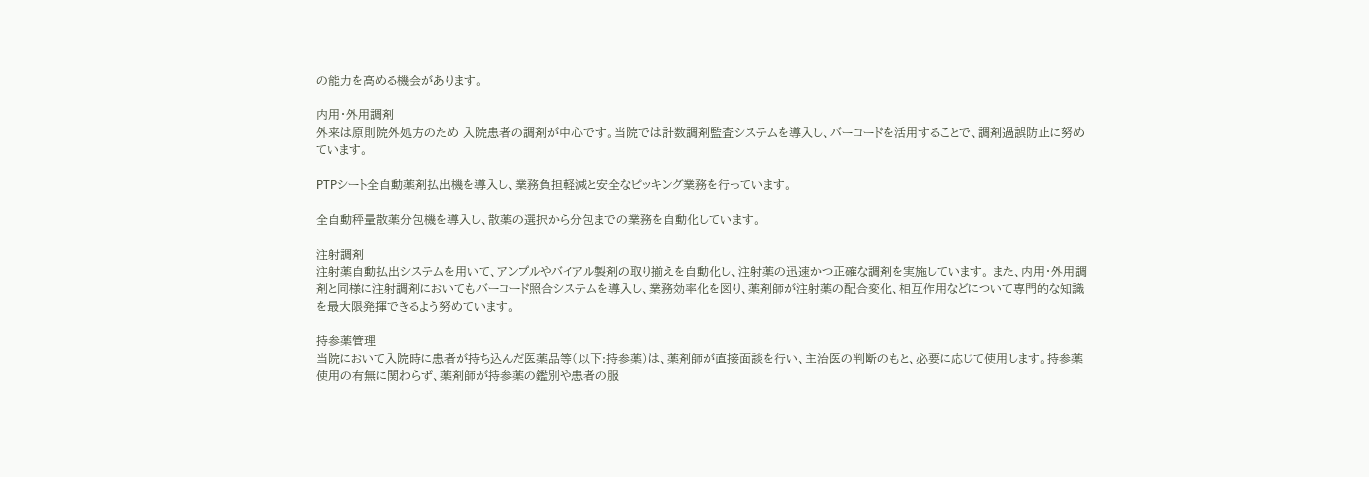の能力を高める機会があります。

内用・外用調剤
外来は原則院外処方のため 入院患者の調剤が中心です。当院では計数調剤監査システムを導入し、バーコードを活用することで、調剤過誤防止に努めています。

PTPシート全自動薬剤払出機を導入し、業務負担軽減と安全なピッキング業務を行っています。

全自動秤量散薬分包機を導入し、散薬の選択から分包までの業務を自動化しています。

注射調剤
注射薬自動払出システムを用いて、アンプルやバイアル製剤の取り揃えを自動化し、注射薬の迅速かつ正確な調剤を実施しています。 また、内用・外用調剤と同様に注射調剤においてもバーコード照合システムを導入し、業務効率化を図り、薬剤師が注射薬の配合変化、相互作用などについて専門的な知識を最大限発揮できるよう努めています。

持参薬管理
当院において入院時に患者が持ち込んだ医薬品等(以下:持参薬)は、薬剤師が直接面談を行い、主治医の判断のもと、必要に応じて使用します。持参薬使用の有無に関わらず、薬剤師が持参薬の鑑別や患者の服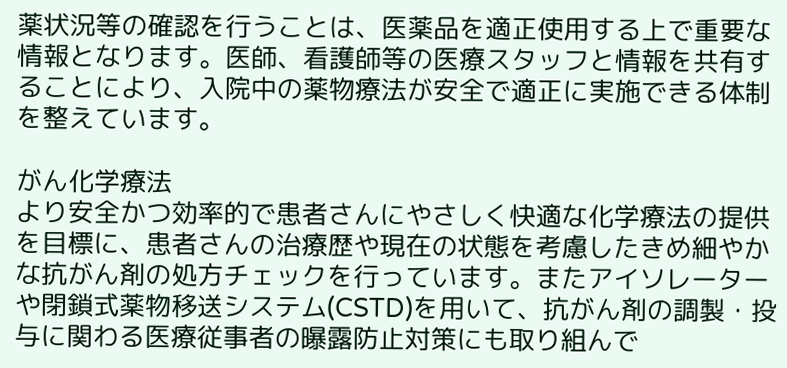薬状況等の確認を行うことは、医薬品を適正使用する上で重要な情報となります。医師、看護師等の医療スタッフと情報を共有することにより、入院中の薬物療法が安全で適正に実施できる体制を整えています。

がん化学療法
より安全かつ効率的で患者さんにやさしく快適な化学療法の提供を目標に、患者さんの治療歴や現在の状態を考慮したきめ細やかな抗がん剤の処方チェックを行っています。またアイソレーターや閉鎖式薬物移送システム(CSTD)を用いて、抗がん剤の調製・投与に関わる医療従事者の曝露防止対策にも取り組んで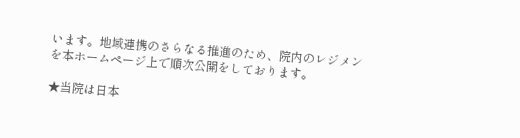います。地域連携のさらなる推進のため、院内のレジメンを本ホームページ上で順次公開をしております。

★当院は日本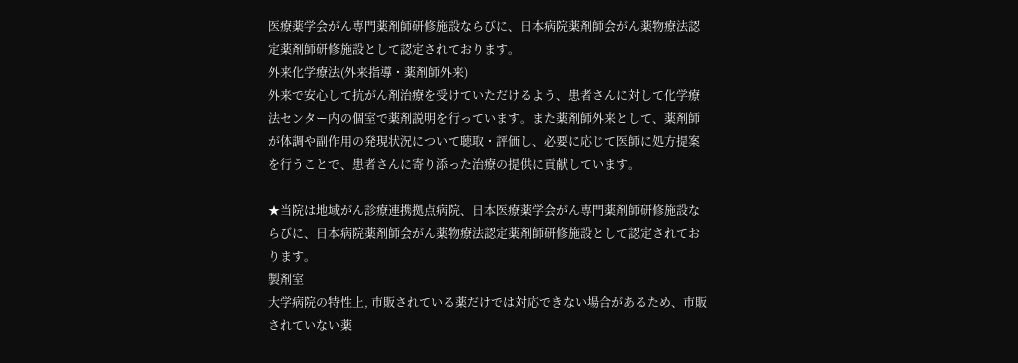医療薬学会がん専門薬剤師研修施設ならびに、日本病院薬剤師会がん薬物療法認定薬剤師研修施設として認定されております。
外来化学療法(外来指導・薬剤師外来)
外来で安心して抗がん剤治療を受けていただけるよう、患者さんに対して化学療法センター内の個室で薬剤説明を行っています。また薬剤師外来として、薬剤師が体調や副作用の発現状況について聴取・評価し、必要に応じて医師に処方提案を行うことで、患者さんに寄り添った治療の提供に貢献しています。

★当院は地域がん診療連携拠点病院、日本医療薬学会がん専門薬剤師研修施設ならびに、日本病院薬剤師会がん薬物療法認定薬剤師研修施設として認定されております。
製剤室
大学病院の特性上, 市販されている薬だけでは対応できない場合があるため、市販されていない薬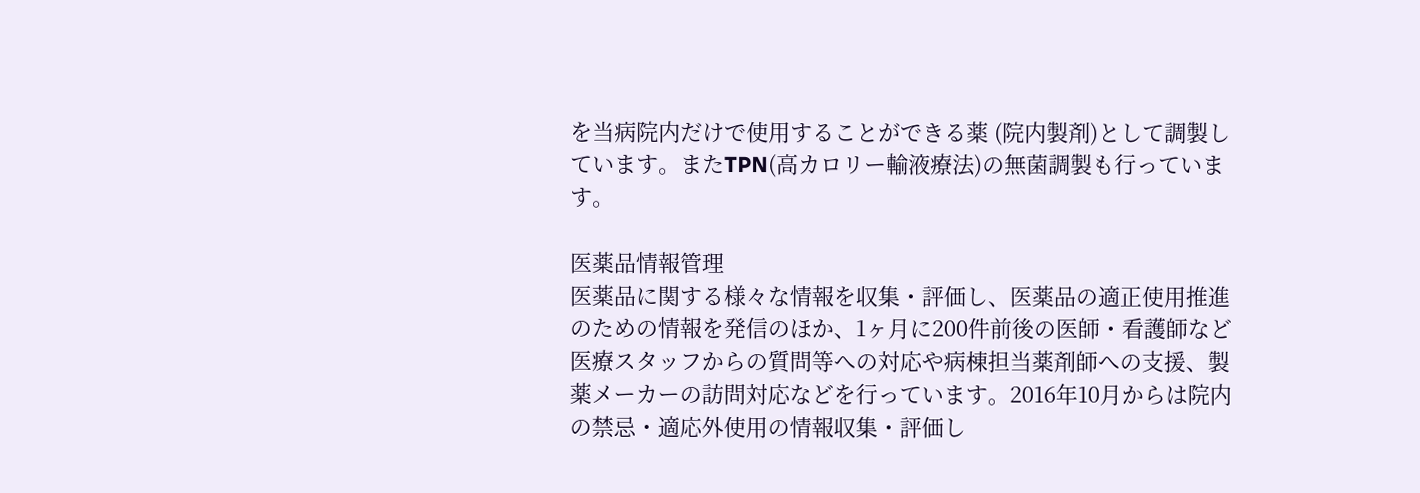を当病院内だけで使用することができる薬 (院内製剤)として調製しています。またTPN(高カロリー輸液療法)の無菌調製も行っています。

医薬品情報管理
医薬品に関する様々な情報を収集・評価し、医薬品の適正使用推進のための情報を発信のほか、1ヶ月に200件前後の医師・看護師など 医療スタッフからの質問等への対応や病棟担当薬剤師への支援、製薬メーカーの訪問対応などを行っています。2016年10月からは院内の禁忌・適応外使用の情報収集・評価し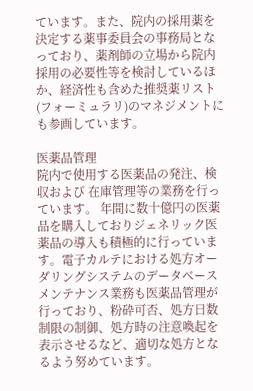ています。また、院内の採用薬を決定する薬事委員会の事務局となっており、薬剤師の立場から院内採用の必要性等を検討しているほか、経済性も含めた推奨薬リスト(フォーミュラリ)のマネジメントにも参画しています。

医薬品管理
院内で使用する医薬品の発注、検収および 在庫管理等の業務を行っています。 年間に数十億円の医薬品を購入しておりジェネリック医薬品の導入も積極的に行っています。電子カルテにおける処方オーダリングシステムのデータベースメンテナンス業務も医薬品管理が行っており、粉砕可否、処方日数制限の制御、処方時の注意喚起を表示させるなど、適切な処方となるよう努めています。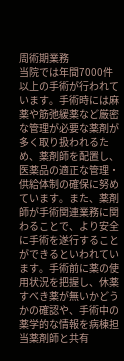周術期業務
当院では年間7000件以上の手術が行われています。手術時には麻薬や筋弛緩薬など厳密な管理が必要な薬剤が多く取り扱われるため、薬剤師を配置し、医薬品の適正な管理・供給体制の確保に努めています。また、薬剤師が手術関連業務に関わることで、より安全に手術を遂行することができるといわれています。手術前に薬の使用状況を把握し、休薬すべき薬が無いかどうかの確認や、手術中の薬学的な情報を病棟担当薬剤師と共有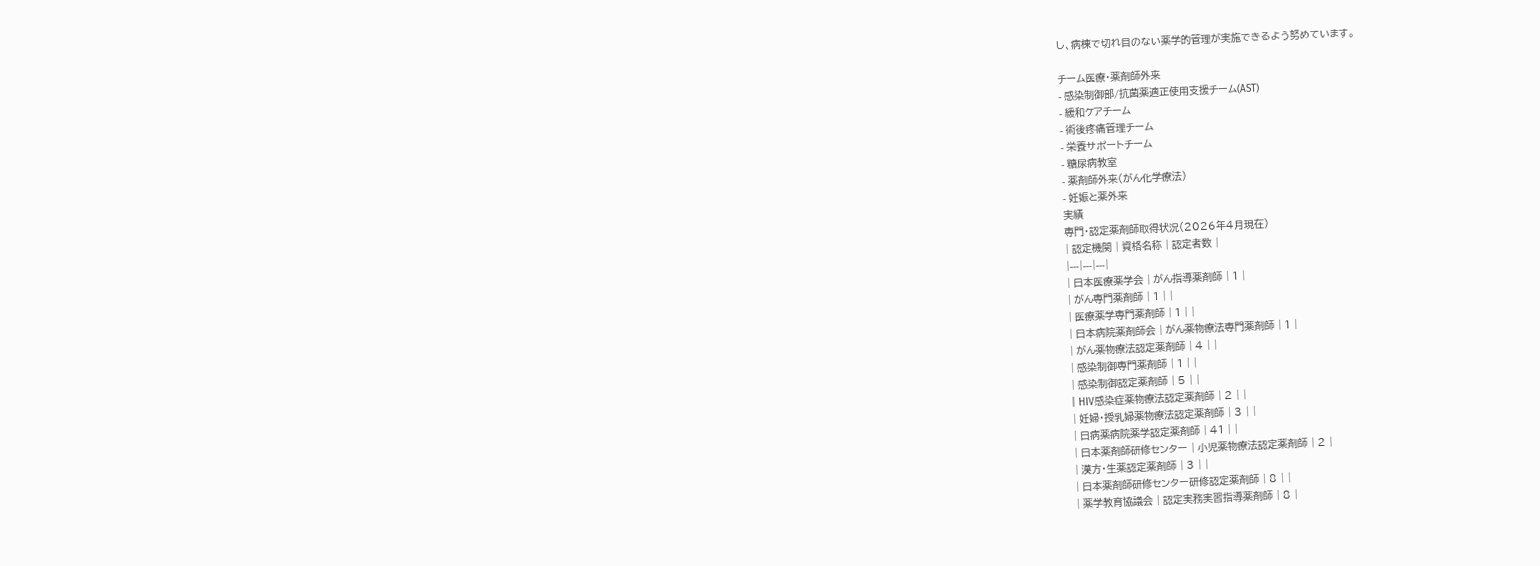し、病棟で切れ目のない薬学的管理が実施できるよう努めています。

チーム医療・薬剤師外来
- 感染制御部/抗菌薬適正使用支援チーム(AST)
- 緩和ケアチーム
- 術後疼痛管理チーム
- 栄養サポートチーム
- 糖尿病教室
- 薬剤師外来(がん化学療法)
- 妊娠と薬外来
実績
専門・認定薬剤師取得状況(2026年4月現在)
| 認定機関 | 資格名称 | 認定者数 |
|---|---|---|
| 日本医療薬学会 | がん指導薬剤師 | 1 |
| がん専門薬剤師 | 1 | |
| 医療薬学専門薬剤師 | 1 | |
| 日本病院薬剤師会 | がん薬物療法専門薬剤師 | 1 |
| がん薬物療法認定薬剤師 | 4 | |
| 感染制御専門薬剤師 | 1 | |
| 感染制御認定薬剤師 | 5 | |
| HIV感染症薬物療法認定薬剤師 | 2 | |
| 妊婦・授乳婦薬物療法認定薬剤師 | 3 | |
| 日病薬病院薬学認定薬剤師 | 41 | |
| 日本薬剤師研修センター | 小児薬物療法認定薬剤師 | 2 |
| 漢方・生薬認定薬剤師 | 3 | |
| 日本薬剤師研修センター研修認定薬剤師 | 8 | |
| 薬学教育協議会 | 認定実務実習指導薬剤師 | 8 |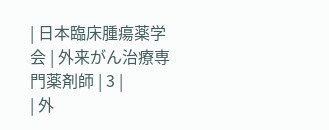| 日本臨床腫瘍薬学会 | 外来がん治療専門薬剤師 | 3 |
| 外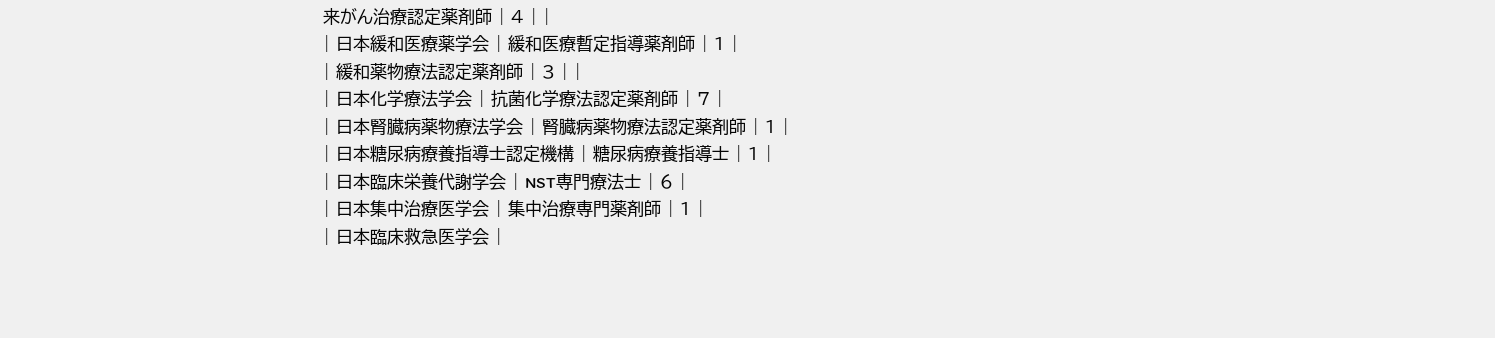来がん治療認定薬剤師 | 4 | |
| 日本緩和医療薬学会 | 緩和医療暫定指導薬剤師 | 1 |
| 緩和薬物療法認定薬剤師 | 3 | |
| 日本化学療法学会 | 抗菌化学療法認定薬剤師 | 7 |
| 日本腎臓病薬物療法学会 | 腎臓病薬物療法認定薬剤師 | 1 |
| 日本糖尿病療養指導士認定機構 | 糖尿病療養指導士 | 1 |
| 日本臨床栄養代謝学会 | NST専門療法士 | 6 |
| 日本集中治療医学会 | 集中治療専門薬剤師 | 1 |
| 日本臨床救急医学会 |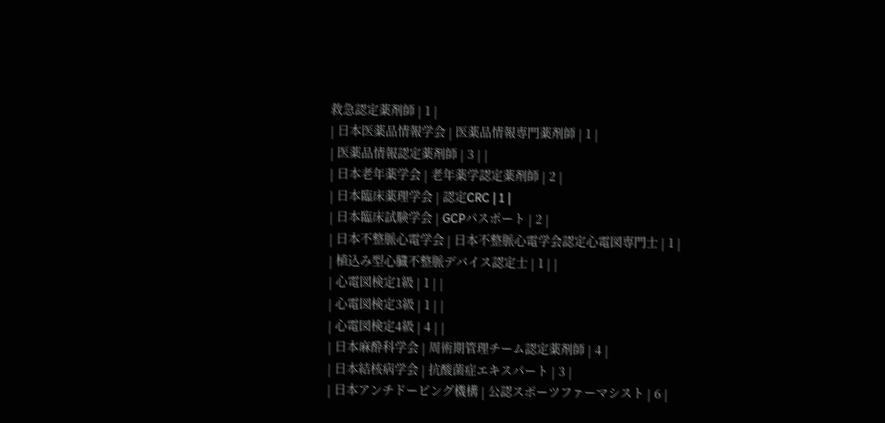救急認定薬剤師 | 1 |
| 日本医薬品情報学会 | 医薬品情報専門薬剤師 | 1 |
| 医薬品情報認定薬剤師 | 3 | |
| 日本老年薬学会 | 老年薬学認定薬剤師 | 2 |
| 日本臨床薬理学会 | 認定CRC | 1 |
| 日本臨床試験学会 | GCPパスポート | 2 |
| 日本不整脈心電学会 | 日本不整脈心電学会認定心電図専門士 | 1 |
| 植込み型心臓不整脈デバイス認定士 | 1 | |
| 心電図検定1級 | 1 | |
| 心電図検定3級 | 1 | |
| 心電図検定4級 | 4 | |
| 日本麻酔科学会 | 周術期管理チーム認定薬剤師 | 4 |
| 日本結核病学会 | 抗酸菌症エキスパート | 3 |
| 日本アンチドーピング機構 | 公認スポーツファーマシスト | 6 |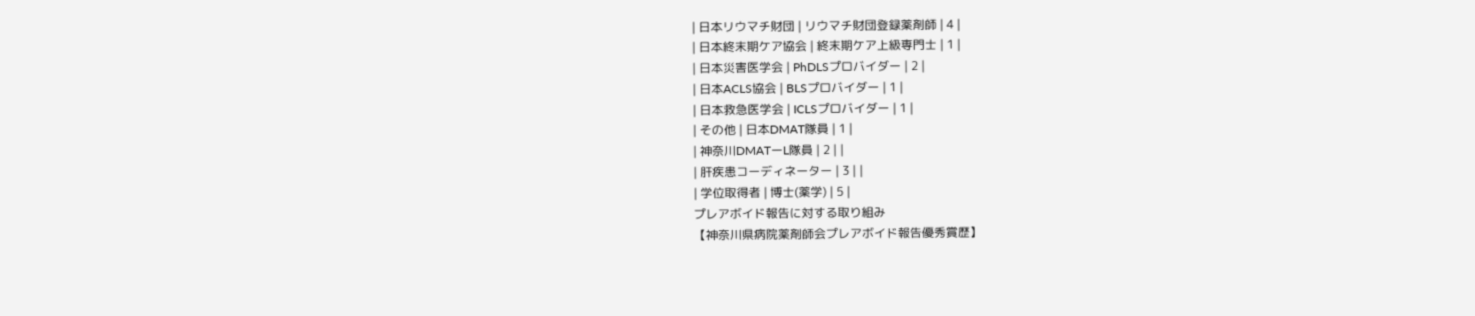| 日本リウマチ財団 | リウマチ財団登録薬剤師 | 4 |
| 日本終末期ケア協会 | 終末期ケア上級専門士 | 1 |
| 日本災害医学会 | PhDLSプロバイダー | 2 |
| 日本ACLS協会 | BLSプロバイダー | 1 |
| 日本救急医学会 | ICLSプロバイダー | 1 |
| その他 | 日本DMAT隊員 | 1 |
| 神奈川DMATーL隊員 | 2 | |
| 肝疾患コーディネーター | 3 | |
| 学位取得者 | 博士(薬学) | 5 |
プレアボイド報告に対する取り組み
【神奈川県病院薬剤師会プレアボイド報告優秀賞歴】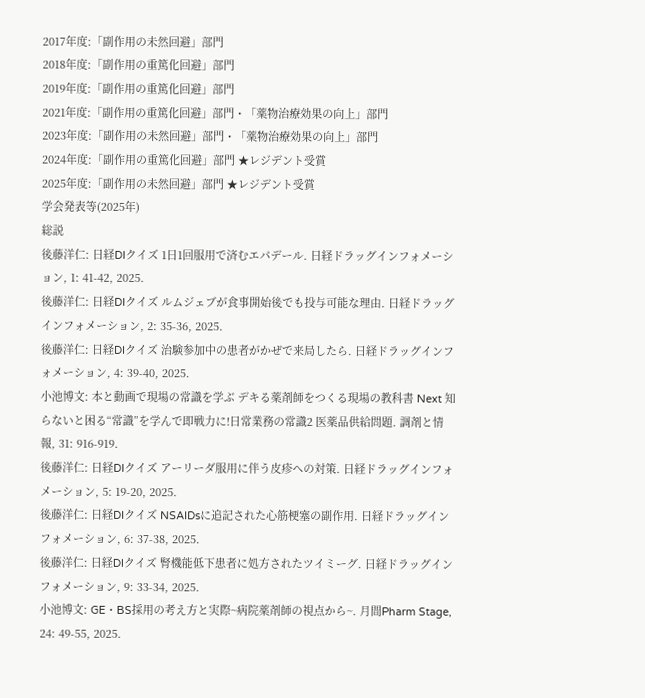2017年度:「副作用の未然回避」部門
2018年度:「副作用の重篤化回避」部門
2019年度:「副作用の重篤化回避」部門
2021年度:「副作用の重篤化回避」部門・「薬物治療効果の向上」部門
2023年度:「副作用の未然回避」部門・「薬物治療効果の向上」部門
2024年度:「副作用の重篤化回避」部門 ★レジデント受賞
2025年度:「副作用の未然回避」部門 ★レジデント受賞
学会発表等(2025年)
総説
後藤洋仁: 日経DIクイズ 1日1回服用で済むエパデール. 日経ドラッグインフォメーション, 1: 41-42, 2025.
後藤洋仁: 日経DIクイズ ルムジェブが食事開始後でも投与可能な理由. 日経ドラッグインフォメーション, 2: 35-36, 2025.
後藤洋仁: 日経DIクイズ 治験参加中の患者がかぜで来局したら. 日経ドラッグインフォメーション, 4: 39-40, 2025.
小池博文: 本と動画で現場の常識を学ぶ デキる薬剤師をつくる現場の教科書 Next 知らないと困る“常識”を学んで即戦力に!日常業務の常識2 医薬品供給問題. 調剤と情報, 31: 916-919.
後藤洋仁: 日経DIクイズ アーリーダ服用に伴う皮疹への対策. 日経ドラッグインフォメーション, 5: 19-20, 2025.
後藤洋仁: 日経DIクイズ NSAIDsに追記された心筋梗塞の副作用. 日経ドラッグインフォメーション, 6: 37-38, 2025.
後藤洋仁: 日経DIクイズ 腎機能低下患者に処方されたツイミーグ. 日経ドラッグインフォメーション, 9: 33-34, 2025.
小池博文: GE・BS採用の考え方と実際~病院薬剤師の視点から~. 月間Pharm Stage, 24: 49-55, 2025.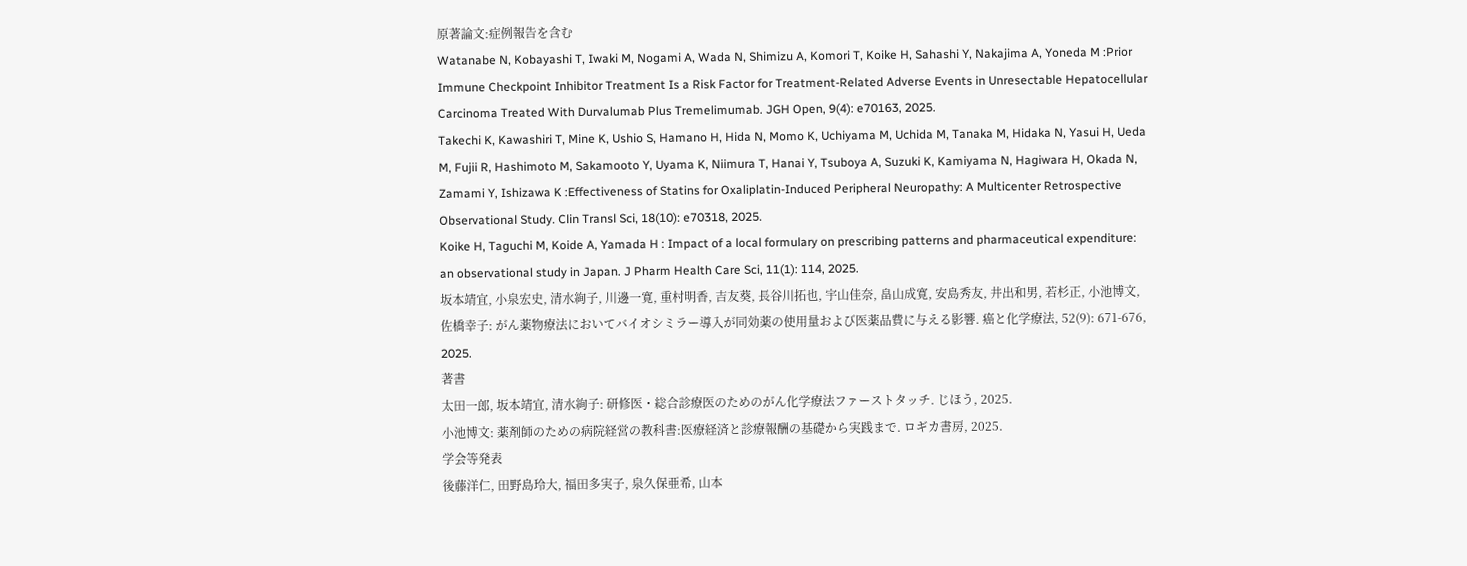原著論文:症例報告を含む
Watanabe N, Kobayashi T, Iwaki M, Nogami A, Wada N, Shimizu A, Komori T, Koike H, Sahashi Y, Nakajima A, Yoneda M :Prior Immune Checkpoint Inhibitor Treatment Is a Risk Factor for Treatment-Related Adverse Events in Unresectable Hepatocellular Carcinoma Treated With Durvalumab Plus Tremelimumab. JGH Open, 9(4): e70163, 2025.
Takechi K, Kawashiri T, Mine K, Ushio S, Hamano H, Hida N, Momo K, Uchiyama M, Uchida M, Tanaka M, Hidaka N, Yasui H, Ueda M, Fujii R, Hashimoto M, Sakamooto Y, Uyama K, Niimura T, Hanai Y, Tsuboya A, Suzuki K, Kamiyama N, Hagiwara H, Okada N, Zamami Y, Ishizawa K :Effectiveness of Statins for Oxaliplatin-Induced Peripheral Neuropathy: A Multicenter Retrospective Observational Study. Clin Transl Sci, 18(10): e70318, 2025.
Koike H, Taguchi M, Koide A, Yamada H : Impact of a local formulary on prescribing patterns and pharmaceutical expenditure: an observational study in Japan. J Pharm Health Care Sci, 11(1): 114, 2025.
坂本靖宜, 小泉宏史, 清水絢子, 川邊一寛, 重村明香, 吉友葵, 長谷川拓也, 宇山佳奈, 畠山成寛, 安島秀友, 井出和男, 若杉正, 小池博文, 佐橋幸子: がん薬物療法においてバイオシミラー導入が同効薬の使用量および医薬品費に与える影響. 癌と化学療法, 52(9): 671-676, 2025.
著書
太田一郎, 坂本靖宜, 清水絢子: 研修医・総合診療医のためのがん化学療法ファーストタッチ. じほう, 2025.
小池博文: 薬剤師のための病院経営の教科書:医療経済と診療報酬の基礎から実践まで. ロギカ書房, 2025.
学会等発表
後藤洋仁, 田野島玲大, 福田多実子, 泉久保亜希, 山本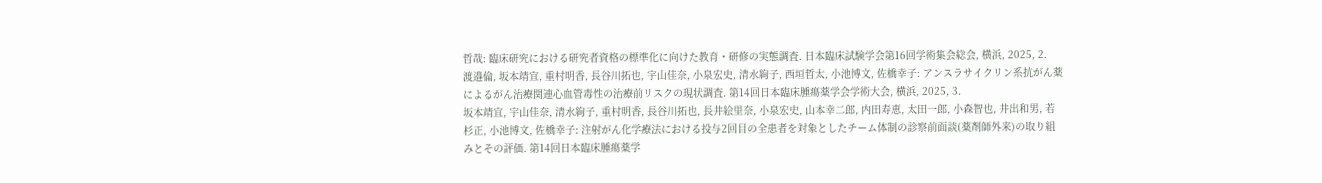哲哉: 臨床研究における研究者資格の標準化に向けた教育・研修の実態調査. 日本臨床試験学会第16回学術集会総会, 横浜, 2025, 2.
渡邉倫, 坂本靖宜, 重村明香, 長谷川拓也, 宇山佳奈, 小泉宏史, 清水絢子, 西垣哲太, 小池博文, 佐橋幸子: アンスラサイクリン系抗がん薬によるがん治療関連心血管毒性の治療前リスクの現状調査. 第14回日本臨床腫瘍薬学会学術大会, 横浜, 2025, 3.
坂本靖宜, 宇山佳奈, 清水絢子, 重村明香, 長谷川拓也, 長井絵里奈, 小泉宏史, 山本幸二郎, 内田寿恵, 太田一郎, 小森智也, 井出和男, 若杉正, 小池博文, 佐橋幸子: 注射がん化学療法における投与2回目の全患者を対象としたチーム体制の診察前面談(薬剤師外来)の取り組みとその評価. 第14回日本臨床腫瘍薬学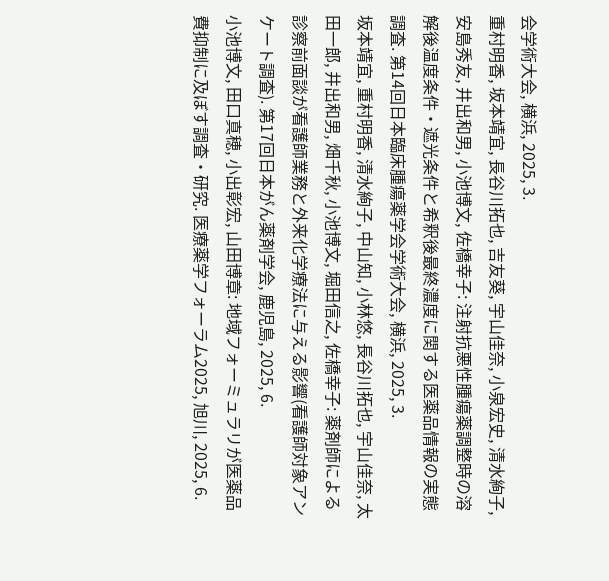会学術大会, 横浜, 2025, 3.
重村明香, 坂本靖宜, 長谷川拓也, 吉友葵, 宇山佳奈, 小泉宏史, 清水絢子, 安島秀友, 井出和男, 小池博文, 佐橋幸子: 注射抗悪性腫瘍薬調整時の溶解後温度条件・遮光条件と希釈後最終濃度に関する医薬品情報の実態調査. 第14回日本臨床腫瘍薬学会学術大会, 横浜, 2025, 3.
坂本靖宜, 重村明香, 清水絢子, 中山知, 小林悠, 長谷川拓也, 宇山佳奈, 太田一郎, 井出和男, 畑千秋, 小池博文, 堀田信之, 佐橋幸子: 薬剤師による診察前面談が看護師業務と外来化学療法に与える影響(看護師対象アンケート調査). 第17回日本がん薬剤学会, 鹿児島, 2025, 6.
小池博文, 田口真穂, 小出彰宏, 山田博章: 地域フォーミュラリが医薬品費抑制に及ぼす調査・研究. 医療薬学フォーラム2025, 旭川, 2025, 6.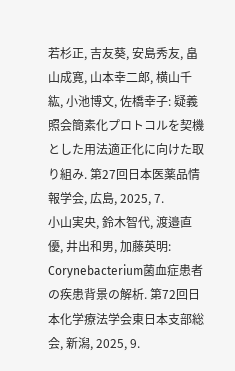若杉正, 吉友葵, 安島秀友, 畠山成寛, 山本幸二郎, 横山千紘, 小池博文, 佐橋幸子: 疑義照会簡素化プロトコルを契機とした用法適正化に向けた取り組み. 第27回日本医薬品情報学会, 広島, 2025, 7.
小山実央, 鈴木智代, 渡邉直優, 井出和男, 加藤英明: Corynebacterium菌血症患者の疾患背景の解析. 第72回日本化学療法学会東日本支部総会, 新潟, 2025, 9.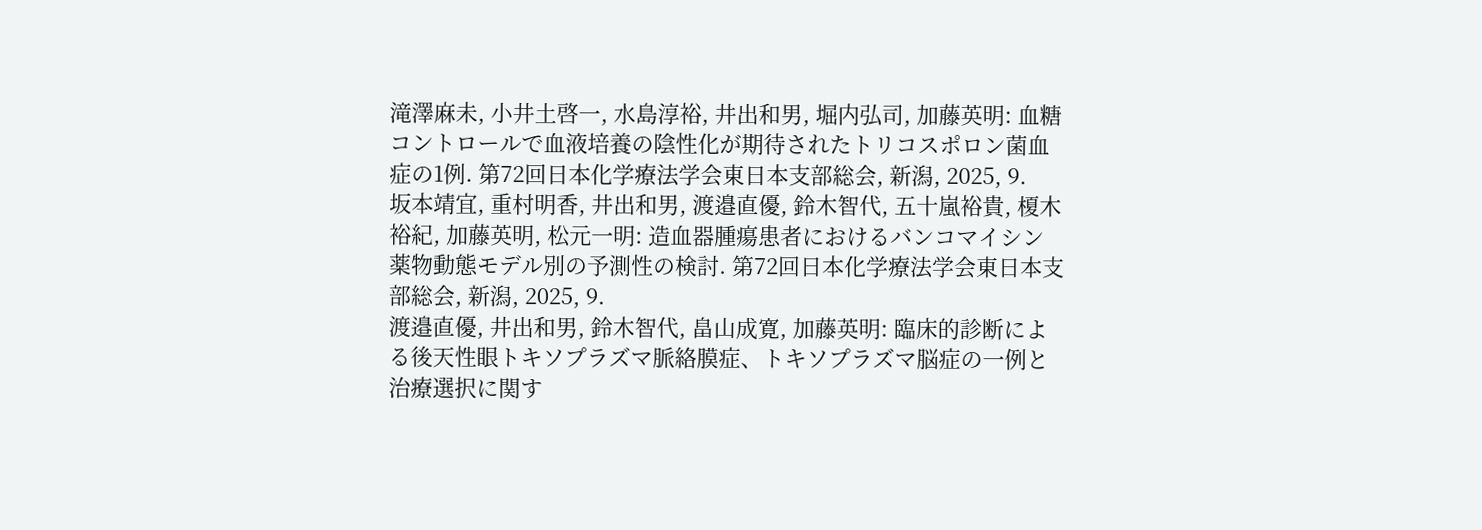滝澤麻未, 小井土啓一, 水島淳裕, 井出和男, 堀内弘司, 加藤英明: 血糖コントロールで血液培養の陰性化が期待されたトリコスポロン菌血症の1例. 第72回日本化学療法学会東日本支部総会, 新潟, 2025, 9.
坂本靖宜, 重村明香, 井出和男, 渡邉直優, 鈴木智代, 五十嵐裕貴, 榎木裕紀, 加藤英明, 松元一明: 造血器腫瘍患者におけるバンコマイシン薬物動態モデル別の予測性の検討. 第72回日本化学療法学会東日本支部総会, 新潟, 2025, 9.
渡邉直優, 井出和男, 鈴木智代, 畠山成寛, 加藤英明: 臨床的診断による後天性眼トキソプラズマ脈絡膜症、トキソプラズマ脳症の一例と治療選択に関す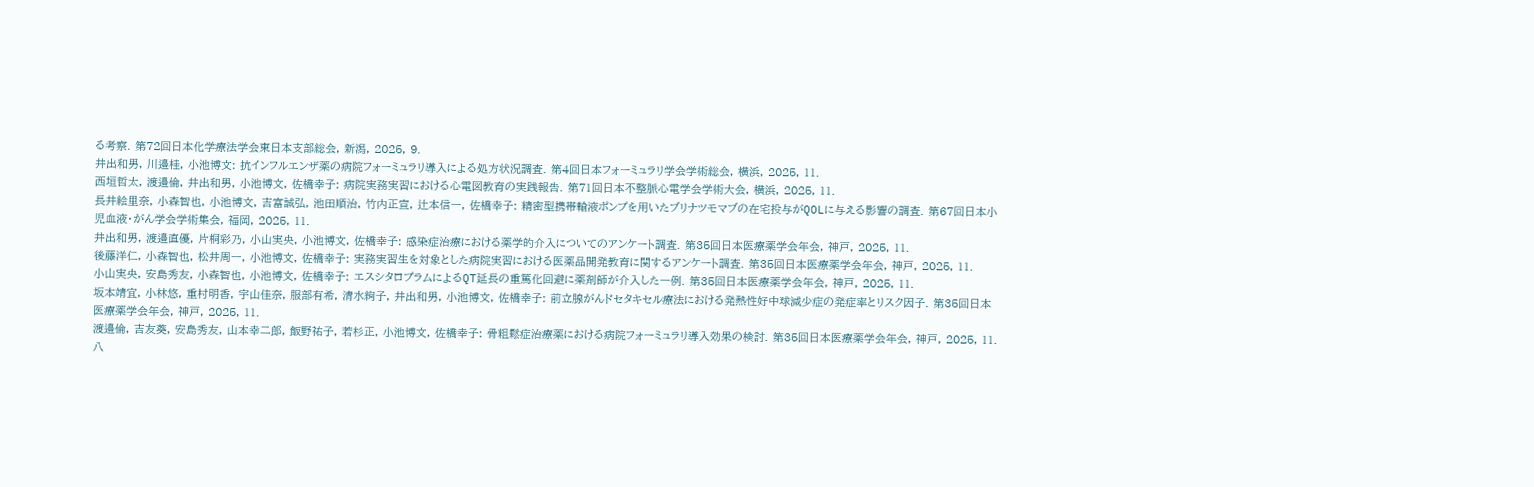る考察. 第72回日本化学療法学会東日本支部総会, 新潟, 2025, 9.
井出和男, 川邉桂, 小池博文: 抗インフルエンザ薬の病院フォーミュラリ導入による処方状況調査. 第4回日本フォーミュラリ学会学術総会, 横浜, 2025, 11.
西垣哲太, 渡邉倫, 井出和男, 小池博文, 佐橋幸子: 病院実務実習における心電図教育の実践報告. 第71回日本不整脈心電学会学術大会, 横浜, 2025, 11.
長井絵里奈, 小森智也, 小池博文, 吉富誠弘, 池田順治, 竹内正宣, 辻本信一, 佐橋幸子: 精密型携帯輸液ポンプを用いたブリナツモマブの在宅投与がQOLに与える影響の調査. 第67回日本小児血液・がん学会学術集会, 福岡, 2025, 11.
井出和男, 渡邉直優, 片桐彩乃, 小山実央, 小池博文, 佐橋幸子: 感染症治療における薬学的介入についてのアンケート調査. 第35回日本医療薬学会年会, 神戸, 2025, 11.
後藤洋仁, 小森智也, 松井周一, 小池博文, 佐橋幸子: 実務実習生を対象とした病院実習における医薬品開発教育に関するアンケート調査. 第35回日本医療薬学会年会, 神戸, 2025, 11.
小山実央, 安島秀友, 小森智也, 小池博文, 佐橋幸子: エスシタロプラムによるQT延長の重篤化回避に薬剤師が介入した一例. 第35回日本医療薬学会年会, 神戸, 2025, 11.
坂本靖宜, 小林悠, 重村明香, 宇山佳奈, 服部有希, 清水絢子, 井出和男, 小池博文, 佐橋幸子: 前立腺がんドセタキセル療法における発熱性好中球減少症の発症率とリスク因子. 第35回日本医療薬学会年会, 神戸, 2025, 11.
渡邉倫, 吉友葵, 安島秀友, 山本幸二郎, 飯野祐子, 若杉正, 小池博文, 佐橋幸子: 骨粗鬆症治療薬における病院フォーミュラリ導入効果の検討. 第35回日本医療薬学会年会, 神戸, 2025, 11.
八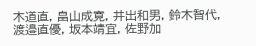木道直, 畠山成寛, 井出和男, 鈴木智代, 渡邉直優, 坂本靖宜, 佐野加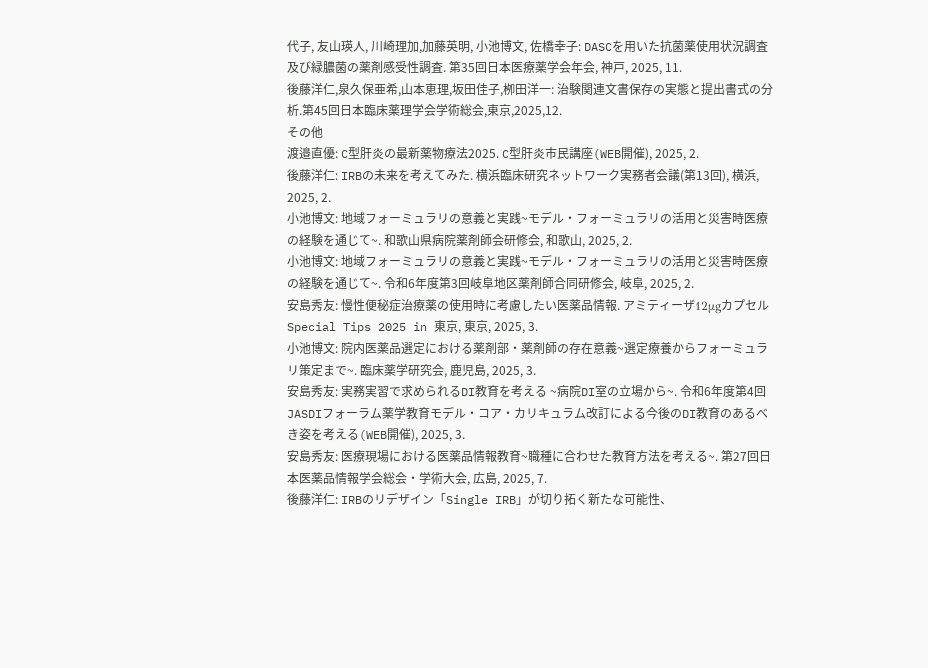代子, 友山瑛人, 川崎理加,加藤英明, 小池博文, 佐橋幸子: DASCを用いた抗菌薬使用状況調査及び緑膿菌の薬剤感受性調査. 第35回日本医療薬学会年会, 神戸, 2025, 11.
後藤洋仁,泉久保亜希,山本恵理,坂田佳子,栁田洋一: 治験関連文書保存の実態と提出書式の分析.第45回日本臨床薬理学会学術総会,東京,2025,12.
その他
渡邉直優: C型肝炎の最新薬物療法2025. C型肝炎市民講座(WEB開催), 2025, 2.
後藤洋仁: IRBの未来を考えてみた. 横浜臨床研究ネットワーク実務者会議(第13回), 横浜, 2025, 2.
小池博文: 地域フォーミュラリの意義と実践~モデル・フォーミュラリの活用と災害時医療の経験を通じて~. 和歌山県病院薬剤師会研修会, 和歌山, 2025, 2.
小池博文: 地域フォーミュラリの意義と実践~モデル・フォーミュラリの活用と災害時医療の経験を通じて~. 令和6年度第3回岐阜地区薬剤師合同研修会, 岐阜, 2025, 2.
安島秀友: 慢性便秘症治療薬の使用時に考慮したい医薬品情報. アミティーザ12μgカプセル Special Tips 2025 in 東京, 東京, 2025, 3.
小池博文: 院内医薬品選定における薬剤部・薬剤師の存在意義~選定療養からフォーミュラリ策定まで~. 臨床薬学研究会, 鹿児島, 2025, 3.
安島秀友: 実務実習で求められるDI教育を考える ~病院DI室の立場から~. 令和6年度第4回JASDIフォーラム薬学教育モデル・コア・カリキュラム改訂による今後のDI教育のあるべき姿を考える(WEB開催), 2025, 3.
安島秀友: 医療現場における医薬品情報教育~職種に合わせた教育方法を考える~. 第27回日本医薬品情報学会総会・学術大会, 広島, 2025, 7.
後藤洋仁: IRBのリデザイン「Single IRB」が切り拓く新たな可能性、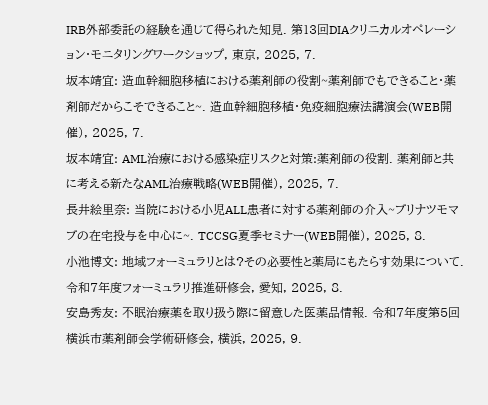IRB外部委託の経験を通じて得られた知見. 第13回DIAクリニカルオペレーション・モニタリングワークショップ, 東京, 2025, 7.
坂本靖宜: 造血幹細胞移植における薬剤師の役割~薬剤師でもできること・薬剤師だからこそできること~. 造血幹細胞移植・免疫細胞療法講演会(WEB開催), 2025, 7.
坂本靖宜: AML治療における感染症リスクと対策:薬剤師の役割. 薬剤師と共に考える新たなAML治療戦略(WEB開催), 2025, 7.
長井絵里奈: 当院における小児ALL患者に対する薬剤師の介入~ブリナツモマブの在宅投与を中心に~. TCCSG夏季セミナー(WEB開催), 2025, 8.
小池博文: 地域フォーミュラリとは?その必要性と薬局にもたらす効果について. 令和7年度フォーミュラリ推進研修会, 愛知, 2025, 8.
安島秀友: 不眠治療薬を取り扱う際に留意した医薬品情報. 令和7年度第5回横浜市薬剤師会学術研修会, 横浜, 2025, 9.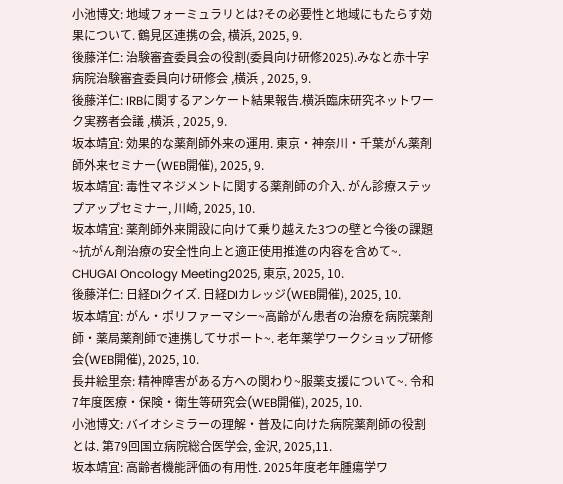小池博文: 地域フォーミュラリとは?その必要性と地域にもたらす効果について. 鶴見区連携の会, 横浜, 2025, 9.
後藤洋仁: 治験審査委員会の役割(委員向け研修2025).みなと赤十字病院治験審査委員向け研修会 ,横浜 , 2025, 9.
後藤洋仁: IRBに関するアンケート結果報告.横浜臨床研究ネットワーク実務者会議 ,横浜 , 2025, 9.
坂本靖宜: 効果的な薬剤師外来の運用. 東京・神奈川・千葉がん薬剤師外来セミナー(WEB開催), 2025, 9.
坂本靖宜: 毒性マネジメントに関する薬剤師の介入. がん診療ステップアップセミナー, 川崎, 2025, 10.
坂本靖宜: 薬剤師外来開設に向けて乗り越えた3つの壁と今後の課題~抗がん剤治療の安全性向上と適正使用推進の内容を含めて~. CHUGAI Oncology Meeting2025, 東京, 2025, 10.
後藤洋仁: 日経DIクイズ. 日経DIカレッジ(WEB開催), 2025, 10.
坂本靖宜: がん・ポリファーマシー~高齢がん患者の治療を病院薬剤師・薬局薬剤師で連携してサポート~. 老年薬学ワークショップ研修会(WEB開催), 2025, 10.
長井絵里奈: 精神障害がある方への関わり~服薬支援について~. 令和7年度医療・保険・衛生等研究会(WEB開催), 2025, 10.
小池博文: バイオシミラーの理解・普及に向けた病院薬剤師の役割とは. 第79回国立病院総合医学会, 金沢, 2025,11.
坂本靖宜: 高齢者機能評価の有用性. 2025年度老年腫瘍学ワ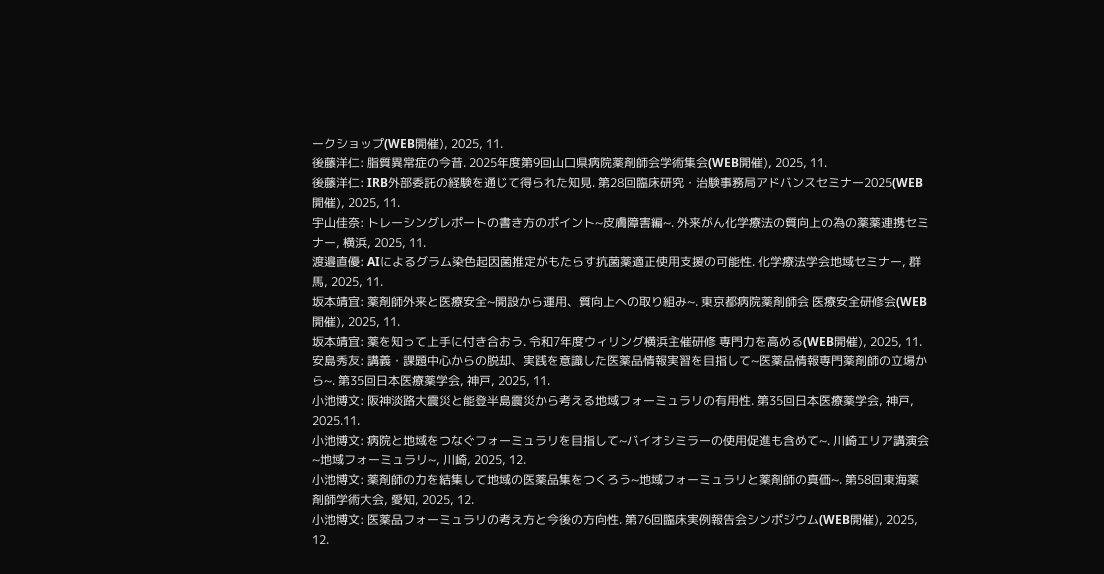ークショップ(WEB開催), 2025, 11.
後藤洋仁: 脂質異常症の今昔. 2025年度第9回山口県病院薬剤師会学術集会(WEB開催), 2025, 11.
後藤洋仁: IRB外部委託の経験を通じて得られた知見. 第28回臨床研究・治験事務局アドバンスセミナー2025(WEB開催), 2025, 11.
宇山佳奈: トレーシングレポートの書き方のポイント~皮膚障害編~. 外来がん化学療法の質向上の為の薬薬連携セミナー, 横浜, 2025, 11.
渡邉直優: AIによるグラム染色起因菌推定がもたらす抗菌薬適正使用支援の可能性. 化学療法学会地域セミナー, 群馬, 2025, 11.
坂本靖宜: 薬剤師外来と医療安全~開設から運用、質向上への取り組み~. 東京都病院薬剤師会 医療安全研修会(WEB開催), 2025, 11.
坂本靖宜: 薬を知って上手に付き合おう. 令和7年度ウィリング横浜主催研修 専門力を高める(WEB開催), 2025, 11.
安島秀友: 講義・課題中心からの脱却、実践を意識した医薬品情報実習を目指して~医薬品情報専門薬剤師の立場から~. 第35回日本医療薬学会, 神戸, 2025, 11.
小池博文: 阪神淡路大震災と能登半島震災から考える地域フォーミュラリの有用性. 第35回日本医療薬学会, 神戸, 2025.11.
小池博文: 病院と地域をつなぐフォーミュラリを目指して~バイオシミラーの使用促進も含めて~. 川崎エリア講演会~地域フォーミュラリ~, 川崎, 2025, 12.
小池博文: 薬剤師の力を結集して地域の医薬品集をつくろう~地域フォーミュラリと薬剤師の真価~. 第58回東海薬剤師学術大会, 愛知, 2025, 12.
小池博文: 医薬品フォーミュラリの考え方と今後の方向性. 第76回臨床実例報告会シンポジウム(WEB開催), 2025, 12.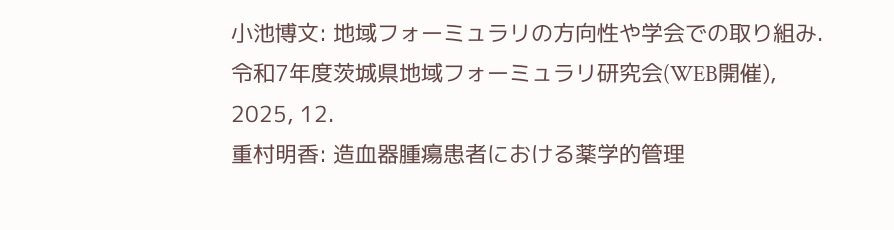小池博文: 地域フォーミュラリの方向性や学会での取り組み. 令和7年度茨城県地域フォーミュラリ研究会(WEB開催), 2025, 12.
重村明香: 造血器腫瘍患者における薬学的管理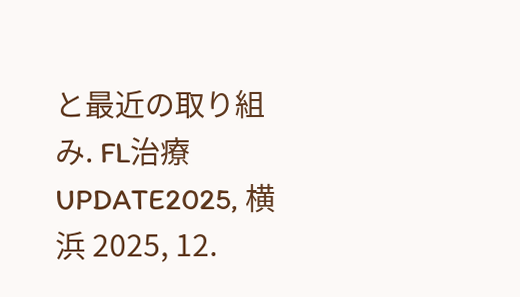と最近の取り組み. FL治療 UPDATE2025, 横浜 2025, 12.